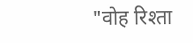"वोह रिश्ता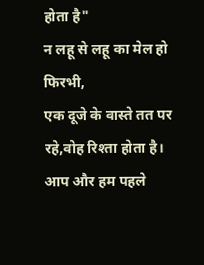होता है"
न लहू से लहू का मेल हो फिरभी,
एक दूजे के वास्ते तत पर रहे,वोह रिश्ता होता है।
आप और हम पहले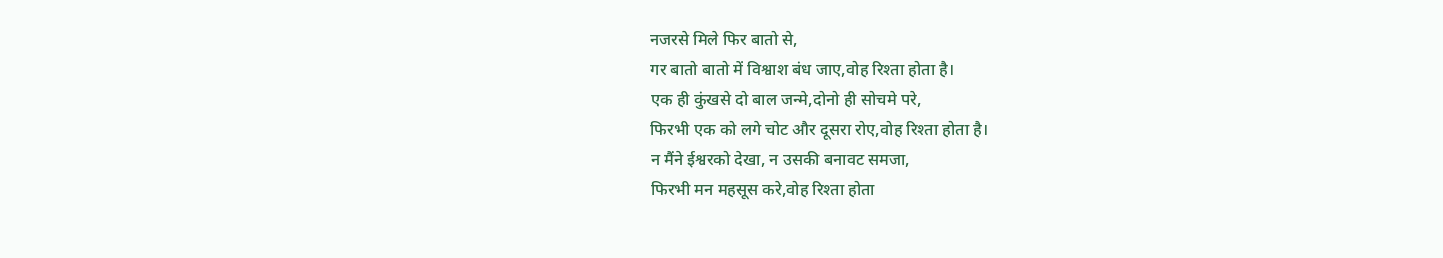नजरसे मिले फिर बातो से,
गर बातो बातो में विश्वाश बंध जाए,वोह रिश्ता होता है।
एक ही कुंखसे दो बाल जन्मे,दोनो ही सोचमे परे,
फिरभी एक को लगे चोट और दूसरा रोए,वोह रिश्ता होता है।
न मैंने ईश्वरको देखा, न उसकी बनावट समजा,
फिरभी मन महसूस करे,वोह रिश्ता होता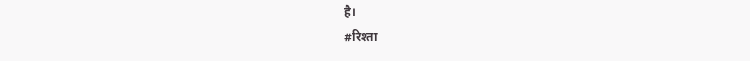है।
#रिश्ता